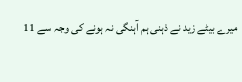میرے بیٹے زید نے ذہنی ہم آہنگی نہ ہونے کی وجہ سے 11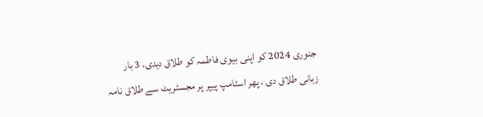جنوری 2024 کو اپنی بیوی فاطمہ کو طلاق دیدی، 3 بار زبانی طلاق دی ، پھر اسٹامپ پیپر پر مجسٹریٹ سے طلاق نامہ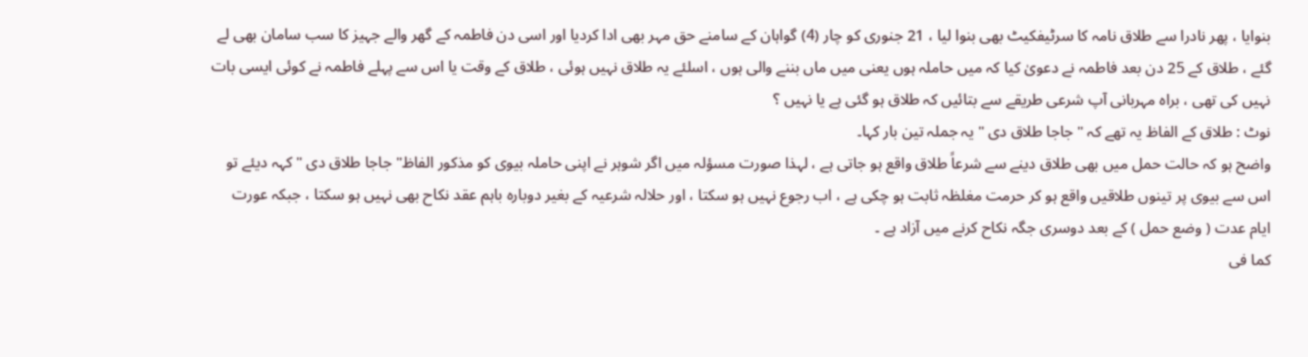بنوایا ، پھر نادرا سے طلاق نامہ کا سرٹیفکیٹ بھی بنوا لیا ، 21 جنوری کو چار (4) گواہان کے سامنے حق مہر بھی ادا کردیا اور اسی دن فاطمہ کے گھر والے جہیز کا سب سامان بھی لے گئے ، طلاق کے 25 دن بعد فاطمہ نے دعویٰ کیا کہ میں حاملہ ہوں یعنی میں ماں بننے والی ہوں ، اسلئے یہ طلاق نہیں ہوئی ، طلاق کے وقت یا اس سے پہلے فاطمہ نے کوئی ایسی بات نہیں کی تھی ، براہ مہربانی آپ شرعی طریقے سے بتائیں کہ طلاق ہو گئی ہے یا نہیں ؟
نوٹ : طلاق کے الفاظ یہ تھے کہ " جاجا طلاق دی " یہ جملہ تین بار کہا۔
واضح ہو کہ حالت حمل میں بھی طلاق دینے سے شرعاً طلاق واقع ہو جاتی ہے ، لہذا صورت مسؤلہ میں اگر شوہر نے اپنی حاملہ بیوی کو مذکور الفاظ" جاجا طلاق دی " کہہ دیئے تو اس سے بیوی پر تینوں طلاقیں واقع ہو کر حرمت مغلظہ ثابت ہو چکی ہے ، اب رجوع نہیں ہو سکتا ، اور حلالہ شرعیہ کے بغیر دوبارہ باہم عقد نکاح بھی نہیں ہو سکتا ، جبکہ عورت ایام عدت ( وضع حمل ) کے بعد دوسری جگہ نکاح کرنے میں آزاد ہے ۔
کما فی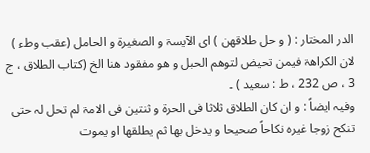الدر المختار : ( و حل طلاقھن ) ای الآیسۃ و الصغیرۃ و الحامل (عقب وطء ) لان الکراھۃ فیمن تحیض لتوھم الحبل و ھو مفقود ھنا الخ (کتاب الطلاق ، ج 3 ، ص 232 ، ط : سعید ) ۔
وفیہ ایضاً : و ان کان الطلاق ثلاثا فی الحرۃ و ثنتین فی الامۃ لم تحل لہ حتی تنکح زوجا غیرہ نکاحاً صحیحا و یدخل بھا ثم یطلقھا او یموت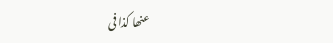عنھا کذا فی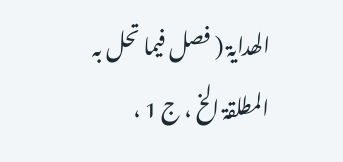الھدایۃ ( فصل فیما تحل بہ المطلقۃ الخ ، ج 1 ،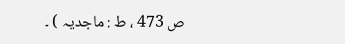ص 473 ، ط : ماجدیہ ) ۔